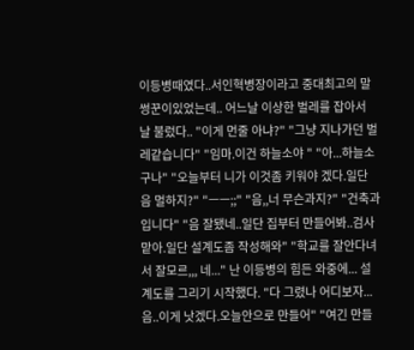이등병때였다..서인혁병장이라고 중대최고의 말썽꾼이있었는데.. 어느날 이상한 벌레를 잡아서 날 불렀다.. "이게 먼줄 아냐?" "그냥 지나가던 벌레같습니다" "임마.이건 하늘소야 " "아...하늘소구나" "오늘부터 니가 이것좀 키워야 겠다.일단 음 멀하지?" "ㅡㅡ;;" "음,,너 무슨과지?" "건축과입니다" "음 잘됐네..일단 집부터 만들어봐..검사맡아.일단 설계도좀 작성해와" "학교를 잘안다녀서 잘모르,,, 네..." 난 이등병의 힘든 와중에... 설계도를 그리기 시작했다. "다 그렸나 어디보자...음..이게 낫겠다.오늘안으로 만들어" "여긴 만들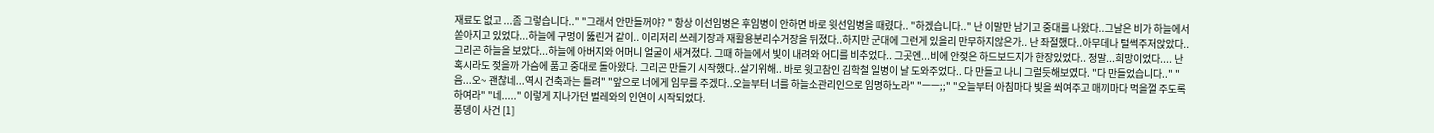재료도 없고 ...좀 그렇습니다.." "그래서 안만들꺼야? " 항상 이선임병은 후임병이 안하면 바로 윗선임병을 때렸다.. "하겠습니다.." 난 이말만 남기고 중대를 나왔다..그날은 비가 하늘에서 쏟아지고 있었다...하늘에 구멍이 뚫린거 같이.. 이리저리 쓰레기장과 재활용분리수거장을 뒤졌다..하지만 군대에 그런게 있을리 만무하지않은가.. 난 좌절했다..아무데나 털썩주저앉았다.. 그리곤 하늘을 보았다...하늘에 아버지와 어머니 얼굴이 새겨졌다. 그때 하늘에서 빛이 내려와 어디를 비추었다.. 그곳엔...비에 안젖은 하드보드지가 한장있었다.. 정말...희망이었다.... 난 혹시라도 젖을까 가슴에 품고 중대로 돌아왔다. 그리곤 만들기 시작했다..살기위해.. 바로 윗고참인 김학철 일병이 날 도와주었다.. 다 만들고 나니 그럴듯해보였다. "다 만들었습니다.." "음...오~ 괜찮네...역시 건축과는 틀려" "앞으로 너에게 임무를 주겠다..오늘부터 너를 하늘소관리인으로 임명하노라" "ㅡㅡ;;" "오늘부터 아침마다 빛을 쐬여주고 매끼마다 먹을껄 주도록 하여라" "네....." 이렇게 지나가던 벌레와의 인연이 시작되었다.
풍뎅이 사건 [1]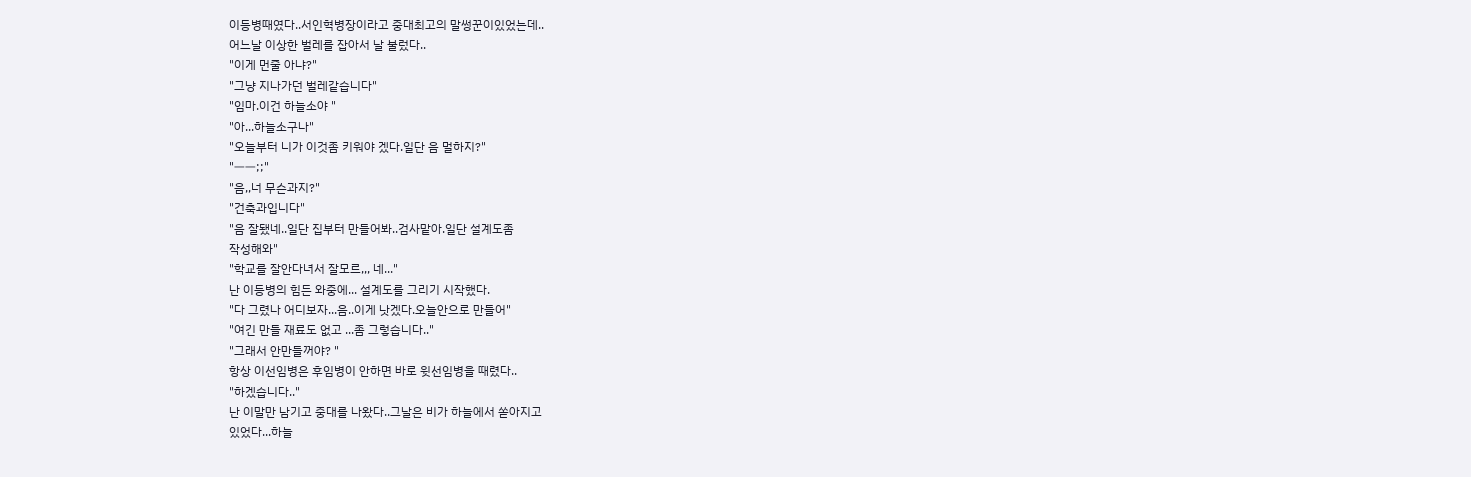이등병때였다..서인혁병장이라고 중대최고의 말썽꾼이있었는데..
어느날 이상한 벌레를 잡아서 날 불렀다..
"이게 먼줄 아냐?"
"그냥 지나가던 벌레같습니다"
"임마.이건 하늘소야 "
"아...하늘소구나"
"오늘부터 니가 이것좀 키워야 겠다.일단 음 멀하지?"
"ㅡㅡ;;"
"음,,너 무슨과지?"
"건축과입니다"
"음 잘됐네..일단 집부터 만들어봐..검사맡아.일단 설계도좀
작성해와"
"학교를 잘안다녀서 잘모르,,, 네..."
난 이등병의 힘든 와중에... 설계도를 그리기 시작했다.
"다 그렸나 어디보자...음..이게 낫겠다.오늘안으로 만들어"
"여긴 만들 재료도 없고 ...좀 그렇습니다.."
"그래서 안만들꺼야? "
항상 이선임병은 후임병이 안하면 바로 윗선임병을 때렸다..
"하겠습니다.."
난 이말만 남기고 중대를 나왔다..그날은 비가 하늘에서 쏟아지고
있었다...하늘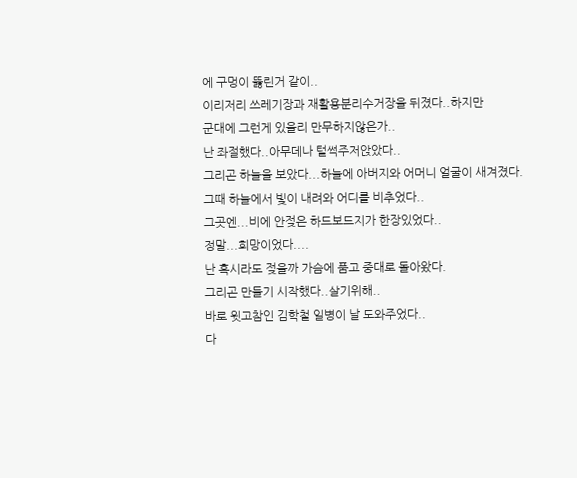에 구멍이 뚫린거 같이..
이리저리 쓰레기장과 재활용분리수거장을 뒤졌다..하지만
군대에 그런게 있을리 만무하지않은가..
난 좌절했다..아무데나 털썩주저앉았다..
그리곤 하늘을 보았다...하늘에 아버지와 어머니 얼굴이 새겨졌다.
그때 하늘에서 빛이 내려와 어디를 비추었다..
그곳엔...비에 안젖은 하드보드지가 한장있었다..
정말...희망이었다....
난 혹시라도 젖을까 가슴에 품고 중대로 돌아왔다.
그리곤 만들기 시작했다..살기위해..
바로 윗고참인 김학철 일병이 날 도와주었다..
다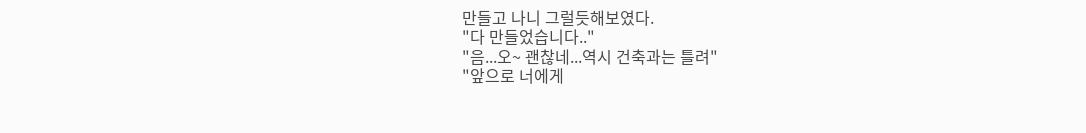만들고 나니 그럴듯해보였다.
"다 만들었습니다.."
"음...오~ 괜찮네...역시 건축과는 틀려"
"앞으로 너에게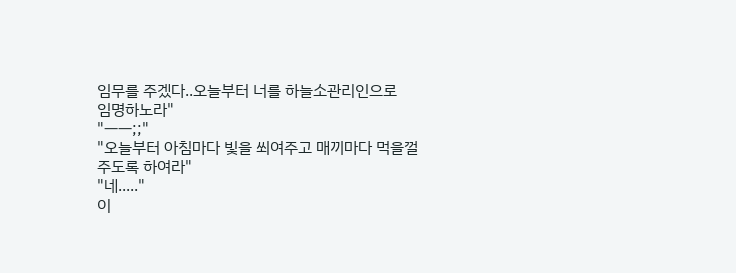임무를 주겠다..오늘부터 너를 하늘소관리인으로
임명하노라"
"ㅡㅡ;;"
"오늘부터 아침마다 빛을 쐬여주고 매끼마다 먹을껄 주도록 하여라"
"네....."
이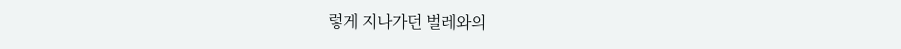렇게 지나가던 벌레와의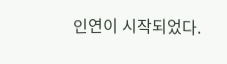인연이 시작되었다.